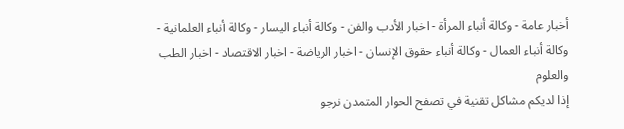أخبار عامة - وكالة أنباء المرأة - اخبار الأدب والفن - وكالة أنباء اليسار - وكالة أنباء العلمانية - وكالة أنباء العمال - وكالة أنباء حقوق الإنسان - اخبار الرياضة - اخبار الاقتصاد - اخبار الطب والعلوم
إذا لديكم مشاكل تقنية في تصفح الحوار المتمدن نرجو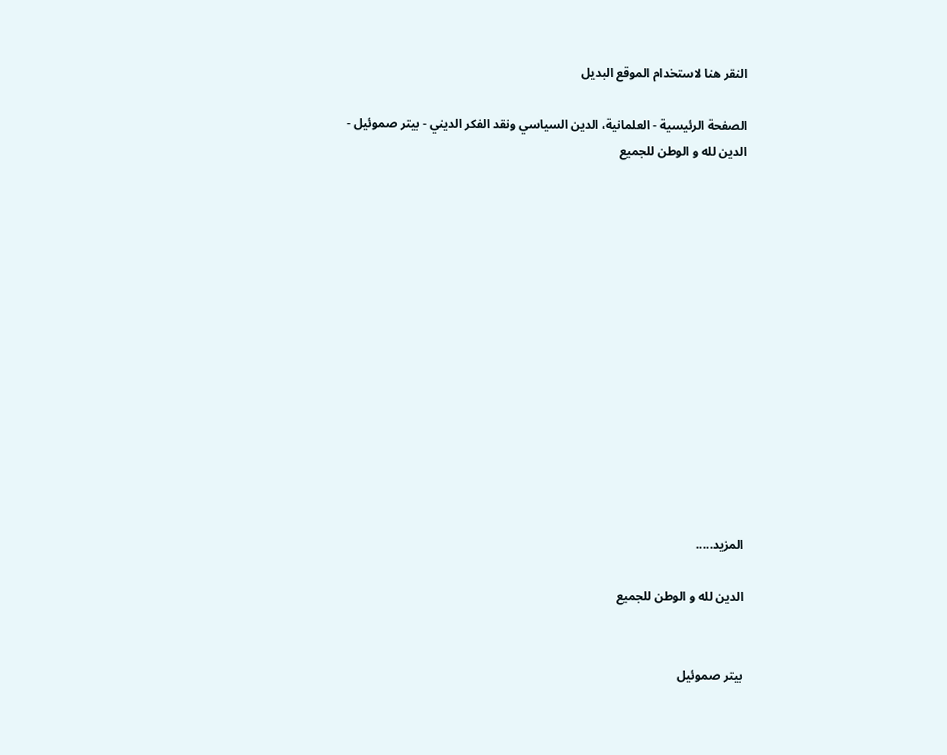النقر هنا لاستخدام الموقع البديل

الصفحة الرئيسية - العلمانية، الدين السياسي ونقد الفكر الديني - بيتر صموئيل - الدين لله و الوطن للجميع














المزيد.....

الدين لله و الوطن للجميع


بيتر صموئيل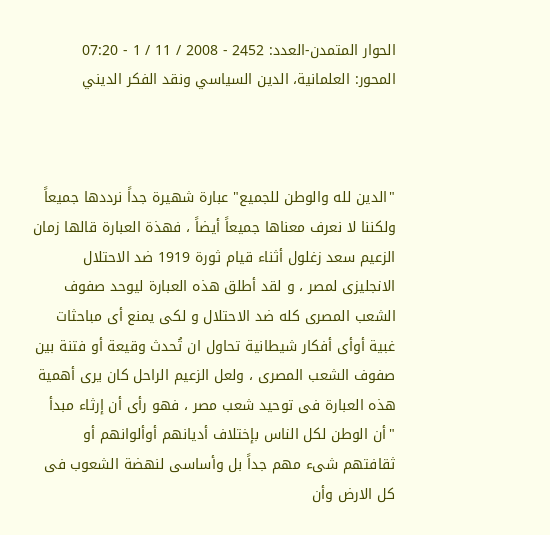الحوار المتمدن-العدد: 2452 - 2008 / 11 / 1 - 07:20
المحور: العلمانية، الدين السياسي ونقد الفكر الديني



"الدين لله والوطن للجميع" عبارة شهيرة جداً نرددها جميعاً ولكننا لا نعرف معناها جميعاً أيضاً ، فهذة العبارة قالها زمان الزعيم سعد زغلول أثناء قيام ثورة 1919 ضد الاحتلال الانجليزى لمصر ، و لقد أطلق هذه العبارة ليوحد صفوف الشعب المصرى كله ضد الاحتلال و لكى يمنع أى مباحثات غبية أوأى أفكار شيطانية تحاول ان تُحدث وقيعة أو فتنة بين صفوف الشعب المصرى ، ولعل الزعيم الراحل كان يرى أهمية هذه العبارة فى توحيد شعب مصر ، فهو رأى أن إرثاء مبدأ "أن الوطن لكل الناس بإختلاف أديانهم أوألوانهم أو ثقافتهم شىء مهم جداً بل وأساسى لنهضة الشعوب فى كل الارض وأن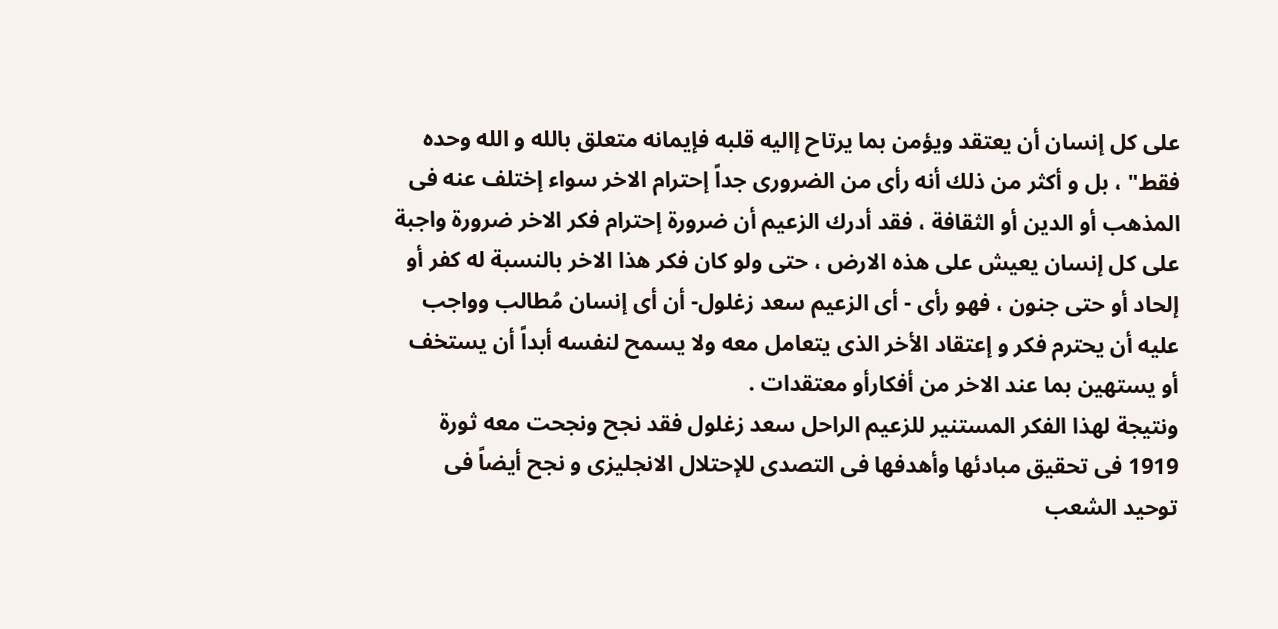على كل إنسان أن يعتقد ويؤمن بما يرتاح إاليه قلبه فإيمانه متعلق بالله و الله وحده فقط" ، بل و أكثر من ذلك أنه رأى من الضرورى جداً إحترام الاخر سواء إختلف عنه فى المذهب أو الدين أو الثقافة ، فقد أدرك الزعيم أن ضرورة إحترام فكر الاخر ضرورة واجبة على كل إنسان يعيش على هذه الارض ، حتى ولو كان فكر هذا الاخر بالنسبة له كفر أو إلحاد أو حتى جنون ، فهو رأى - أى الزعيم سعد زغلول- أن أى إنسان مُطالب وواجب عليه أن يحترم فكر و إعتقاد الأخر الذى يتعامل معه ولا يسمح لنفسه أبداً أن يستخف أو يستهين بما عند الاخر من أفكارأو معتقدات .
ونتيجة لهذا الفكر المستنير للزعيم الراحل سعد زغلول فقد نجح ونجحت معه ثورة 1919 فى تحقيق مبادئها وأهدفها فى التصدى للإحتلال الانجليزى و نجح أيضاً فى توحيد الشعب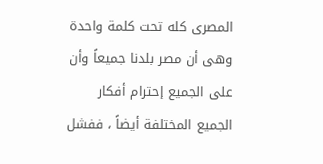المصرى كله تحت كلمة واحدة وهى أن مصر بلدنا جميعاً وأن على الجميع إحترام أفكار الجميع المختلفة أيضاً ، ففشل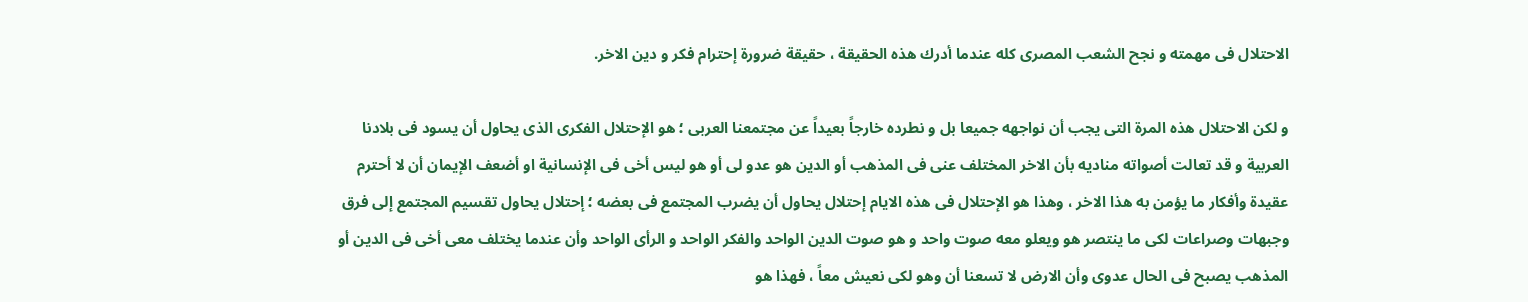الاحتلال فى مهمته و نجح الشعب المصرى كله عندما أدرك هذه الحقيقة ، حقيقة ضرورة إحترام فكر و دين الاخر.

و لكن الاحتلال هذه المرة التى يجب أن نواجهه جميعا بل و نطرده خارجاً بعيداً عن مجتمعنا العربى ؛ هو الإحتلال الفكرى الذى يحاول أن يسود فى بلادنا العربية و قد تعالت أصواته مناديه بأن الاخر المختلف عنى فى المذهب أو الدين هو عدو لى أو هو ليس أخى فى الإنسانية او أضعف الإيمان أن لا أحترم عقيدة وأفكار ما يؤمن به هذا الاخر ، وهذا هو الإحتلال فى هذه الايام إحتلال يحاول أن يضرب المجتمع فى بعضه ؛ إحتلال يحاول تقسيم المجتمع إلى فرق وجبهات وصراعات لكى ما ينتصر هو ويعلو معه صوت واحد و هو صوت الدين الواحد والفكر الواحد و الرأى الواحد وأن عندما يختلف معى أخى فى الدين أو المذهب يصبح فى الحال عدوى وأن الارض لا تسعنا أن وهو لكى نعيش معاً ، فهذا هو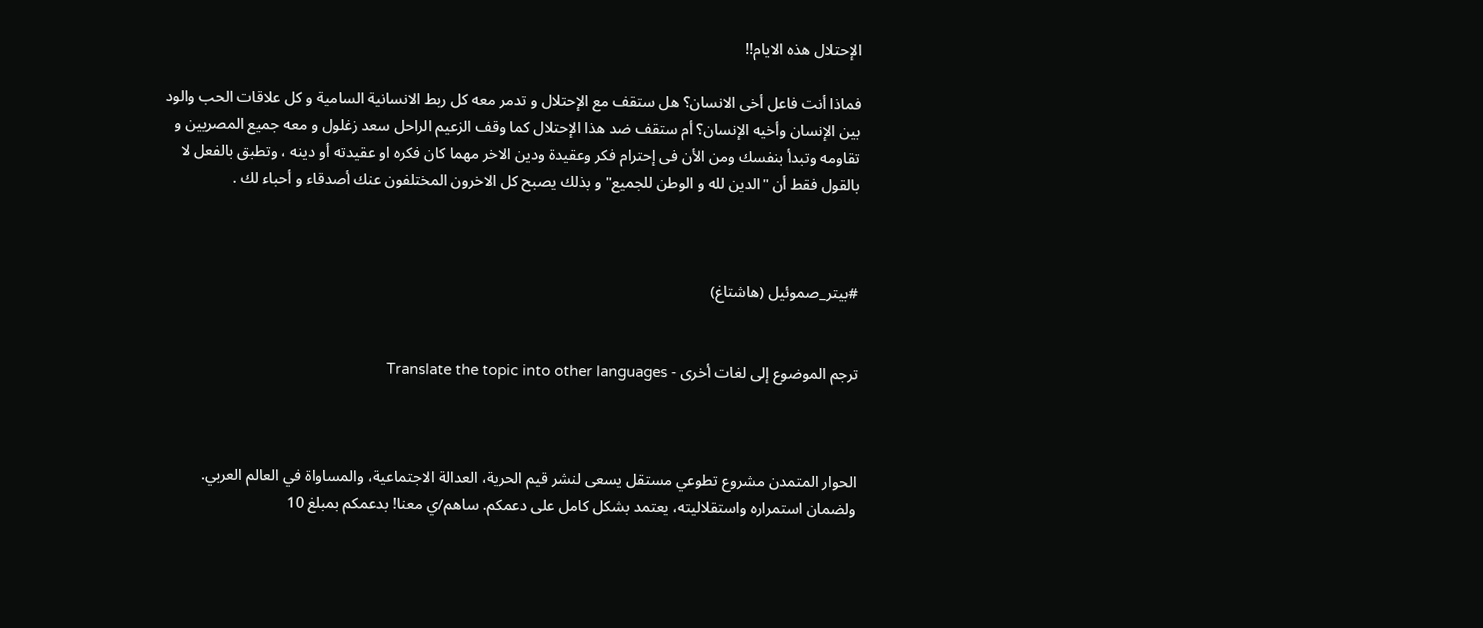الإحتلال هذه الايام!!

فماذا أنت فاعل أخى الانسان؟ هل ستقف مع الإحتلال و تدمر معه كل ربط الانسانية السامية و كل علاقات الحب والود بين الإنسان وأخيه الإنسان؟ أم ستقف ضد هذا الإحتلال كما وقف الزعيم الراحل سعد زغلول و معه جميع المصريين و تقاومه وتبدأ بنفسك ومن الأن فى إحترام فكر وعقيدة ودين الاخر مهما كان فكره او عقيدته أو دينه ، وتطبق بالفعل لا بالقول فقط أن "الدين لله و الوطن للجميع" و بذلك يصبح كل الاخرون المختلفون عنك أصدقاء و أحباء لك .



#بيتر_صموئيل (هاشتاغ)


ترجم الموضوع إلى لغات أخرى - Translate the topic into other languages



الحوار المتمدن مشروع تطوعي مستقل يسعى لنشر قيم الحرية، العدالة الاجتماعية، والمساواة في العالم العربي. ولضمان استمراره واستقلاليته، يعتمد بشكل كامل على دعمكم. ساهم/ي معنا! بدعمكم بمبلغ 10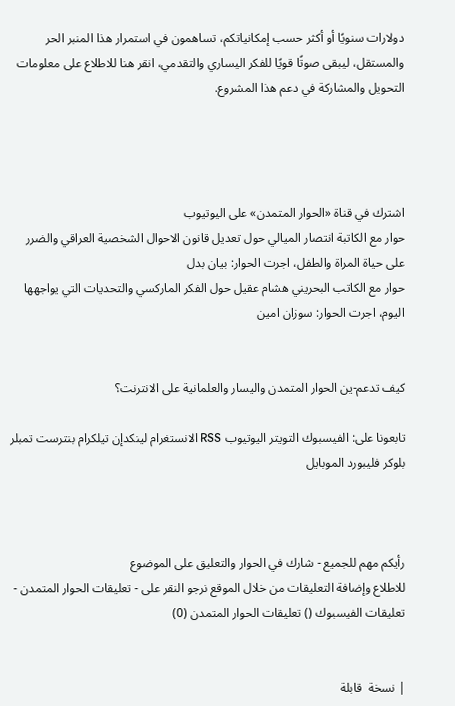دولارات سنويًا أو أكثر حسب إمكانياتكم، تساهمون في استمرار هذا المنبر الحر والمستقل، ليبقى صوتًا قويًا للفكر اليساري والتقدمي، انقر هنا للاطلاع على معلومات التحويل والمشاركة في دعم هذا المشروع.




اشترك في قناة «الحوار المتمدن» على اليوتيوب
حوار مع الكاتبة انتصار الميالي حول تعديل قانون الاحوال الشخصية العراقي والضرر على حياة المراة والطفل، اجرت الحوار: بيان بدل
حوار مع الكاتب البحريني هشام عقيل حول الفكر الماركسي والتحديات التي يواجهها اليوم، اجرت الحوار: سوزان امين


كيف تدعم-ين الحوار المتمدن واليسار والعلمانية على الانترنت؟

تابعونا على: الفيسبوك التويتر اليوتيوب RSS الانستغرام لينكدإن تيلكرام بنترست تمبلر بلوكر فليبورد الموبايل



رأيكم مهم للجميع - شارك في الحوار والتعليق على الموضوع
للاطلاع وإضافة التعليقات من خلال الموقع نرجو النقر على - تعليقات الحوار المتمدن -
تعليقات الفيسبوك () تعليقات الحوار المتمدن (0)


| نسخة  قابلة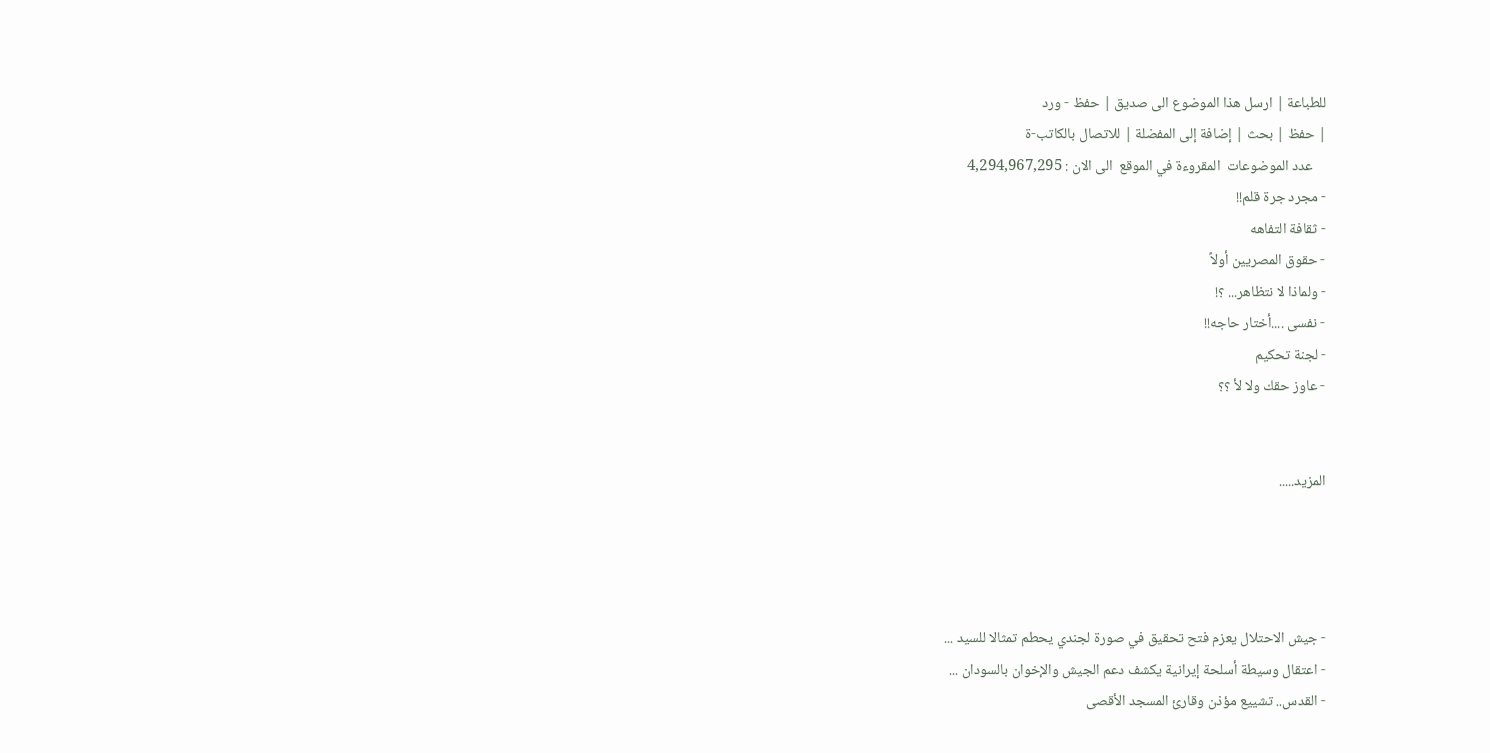للطباعة | ارسل هذا الموضوع الى صديق | حفظ - ورد
| حفظ | بحث | إضافة إلى المفضلة | للاتصال بالكاتب-ة
    عدد الموضوعات  المقروءة في الموقع  الى الان : 4,294,967,295
- مجرد جرة قلم!!
- ثقافة التفاهه
- حقوق المصريين أولاً
- ولماذا لا نتظاهر... ؟!
- نفسى ....أختار حاجه!!
- لجنة تحكيم
- عاوز حقك ولا لأ ؟؟


المزيد.....




- جيش الاحتلال يعزم فتح تحقيق في صورة لجندي يحطم تمثالا للسيد ...
- اعتقال وسيطة أسلحة إيرانية يكشف دعم الجيش والإخوان بالسودان ...
- القدس.. تشييع مؤذن وقارئ المسجد الأقصى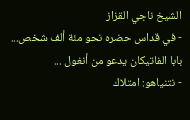الشيخ ناجي القزاز
- في قداس حضره نحو مئة ألف شخص... بابا الفاتيكان يدعو من أنغول ...
- نتنياهو: امتلاك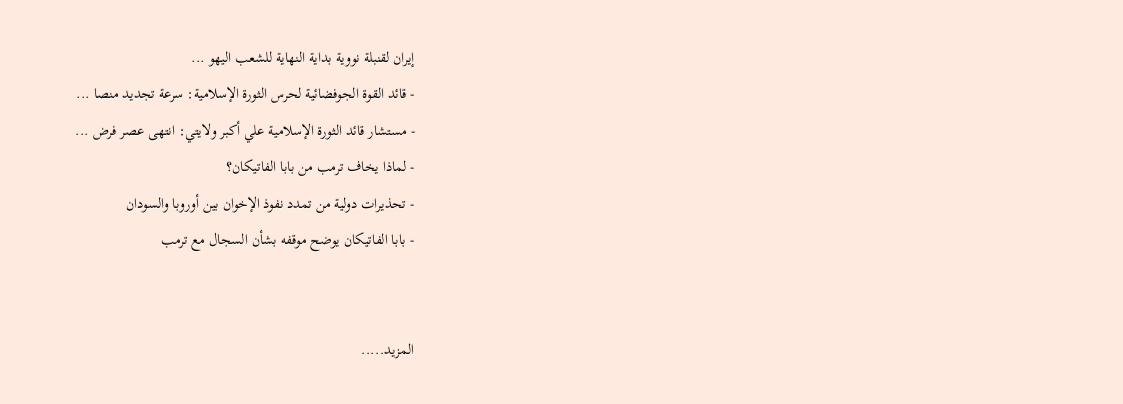إيران لقنبلة نووية بداية النهاية للشعب اليهو ...
- قائد القوة الجوفضائية لحرس الثورة الإسلامية: سرعة تجديد منصا ...
- مستشار قائد الثورة الإسلامية علي أكبر ولايتي: انتهى عصر فرض ...
- لماذا يخاف ترمب من بابا الفاتيكان؟
- تحذيرات دولية من تمدد نفوذ الإخوان بين أوروبا والسودان
- بابا الفاتيكان يوضح موقفه بشأن السجال مع ترمب


المزيد.....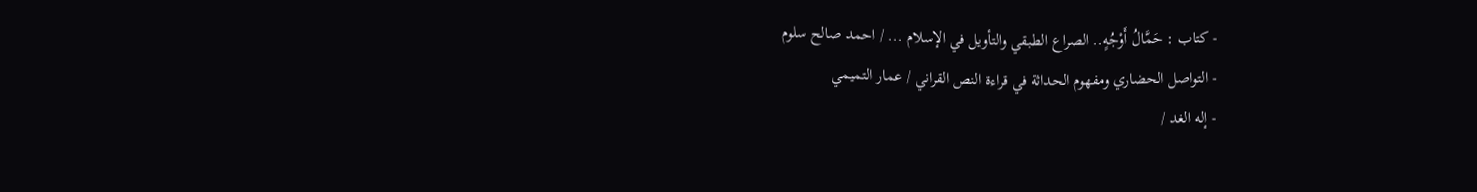- كتاب : حَمَّالُ أَوْجُهٍ.. الصراع الطبقي والتأويل في الإسلام ... / احمد صالح سلوم
- التواصل الحضاري ومفهوم الحداثة في قراءة النص القراني / عمار التميمي
- إله الغد /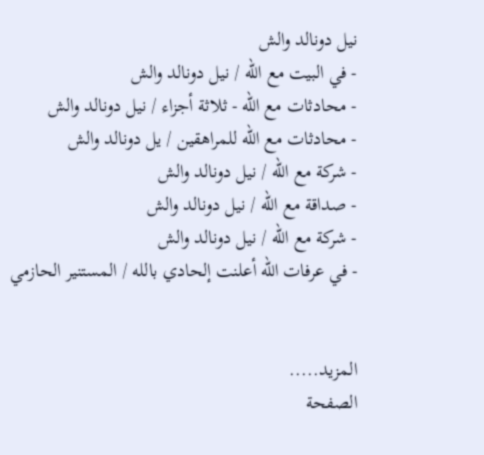نيل دونالد والش
- في البيت مع الله / نيل دونالد والش
- محادثات مع الله - ثلاثة أجزاء / نيل دونالد والش
- محادثات مع الله للمراهقين / يل دونالد والش
- شركة مع الله / نيل دونالد والش
- صداقة مع الله / نيل دونالد والش
- شركة مع الله / نيل دونالد والش
- في عرفات الله أعلنت إلحادي بالله / المستنير الحازمي


المزيد.....
الصفحة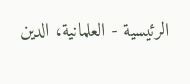الرئيسية - العلمانية، الدين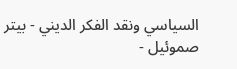السياسي ونقد الفكر الديني - بيتر صموئيل -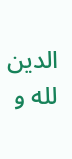الدين لله و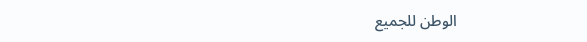الوطن للجميع